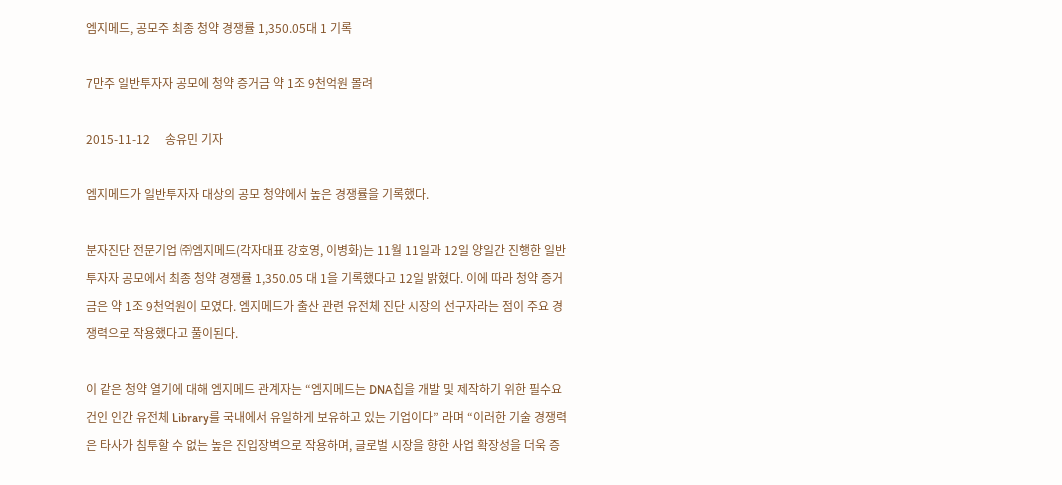엠지메드, 공모주 최종 청약 경쟁률 1,350.05대 1 기록

7만주 일반투자자 공모에 청약 증거금 약 1조 9천억원 몰려

2015-11-12     송유민 기자

엠지메드가 일반투자자 대상의 공모 청약에서 높은 경쟁률을 기록했다.

분자진단 전문기업 ㈜엠지메드(각자대표 강호영, 이병화)는 11월 11일과 12일 양일간 진행한 일반투자자 공모에서 최종 청약 경쟁률 1,350.05 대 1을 기록했다고 12일 밝혔다. 이에 따라 청약 증거금은 약 1조 9천억원이 모였다. 엠지메드가 출산 관련 유전체 진단 시장의 선구자라는 점이 주요 경쟁력으로 작용했다고 풀이된다.

이 같은 청약 열기에 대해 엠지메드 관계자는 “엠지메드는 DNA칩을 개발 및 제작하기 위한 필수요건인 인간 유전체 Library를 국내에서 유일하게 보유하고 있는 기업이다” 라며 “이러한 기술 경쟁력은 타사가 침투할 수 없는 높은 진입장벽으로 작용하며, 글로벌 시장을 향한 사업 확장성을 더욱 증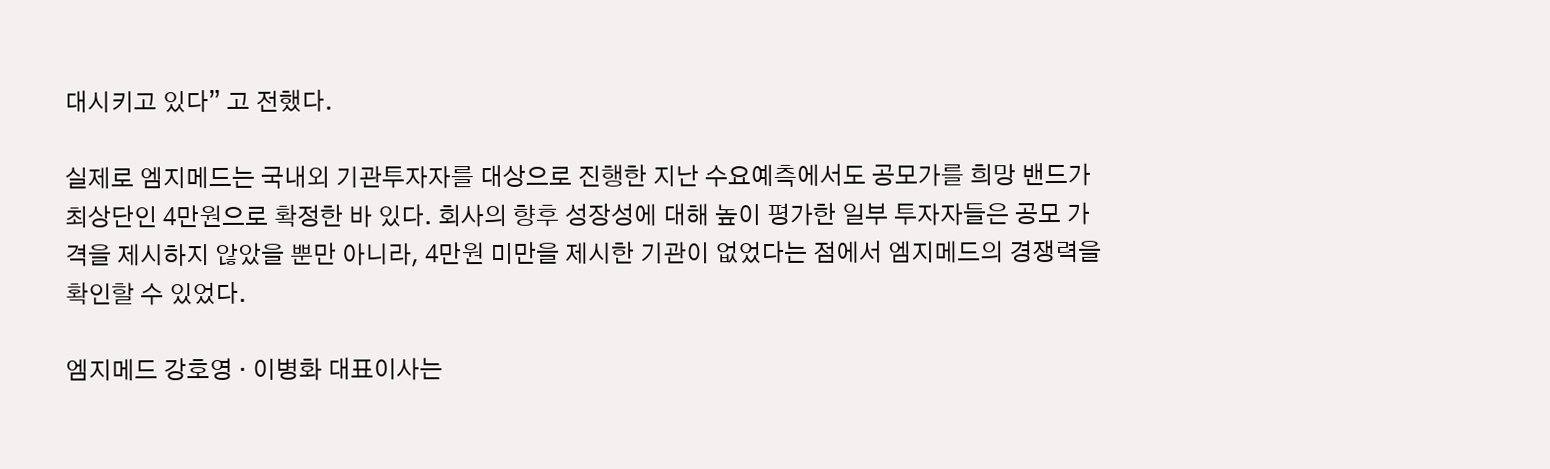대시키고 있다” 고 전했다.

실제로 엠지메드는 국내외 기관투자자를 대상으로 진행한 지난 수요예측에서도 공모가를 희망 밴드가 최상단인 4만원으로 확정한 바 있다. 회사의 향후 성장성에 대해 높이 평가한 일부 투자자들은 공모 가격을 제시하지 않았을 뿐만 아니라, 4만원 미만을 제시한 기관이 없었다는 점에서 엠지메드의 경쟁력을 확인할 수 있었다.

엠지메드 강호영 · 이병화 대표이사는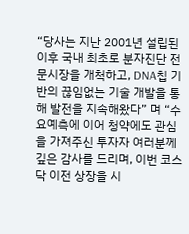“당사는 지난 2001년 설립된 이후 국내 최초로 분자진단 전문시장을 개척하고, DNA칩 기반의 끊임없는 기술 개발을 통해 발전을 지속해왔다” 며 “수요예측에 이어 청약에도 관심을 가져주신 투자자 여러분께 깊은 감사를 드리며, 이번 코스닥 이전 상장을 시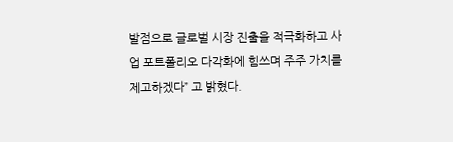발점으로 글로벌 시장 진출을 적극화하고 사업 포트폴리오 다각화에 힘쓰며 주주 가치를 제고하겠다” 고 밝혔다.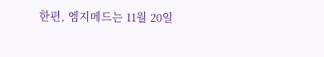한편, 엠지메드는 11월 20일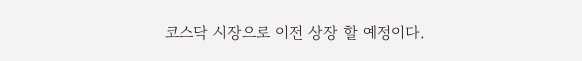코스닥 시장으로 이전 상장 할 예정이다.